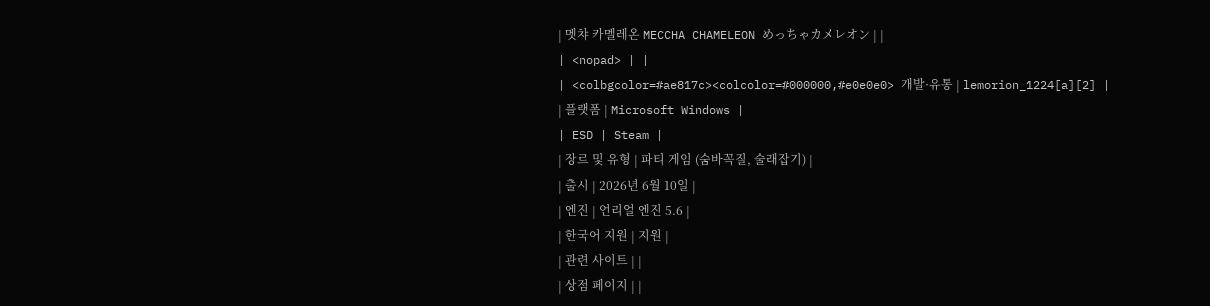| 멧챠 카멜레온 MECCHA CHAMELEON めっちゃカメレオン | |
| <nopad> | |
| <colbgcolor=#ae817c><colcolor=#000000,#e0e0e0> 개발·유통 | lemorion_1224[a][2] |
| 플랫폼 | Microsoft Windows |
| ESD | Steam |
| 장르 및 유형 | 파티 게임 (숨바꼭질, 술래잡기) |
| 출시 | 2026년 6월 10일 |
| 엔진 | 언리얼 엔진 5.6 |
| 한국어 지원 | 지원 |
| 관련 사이트 | |
| 상점 페이지 | |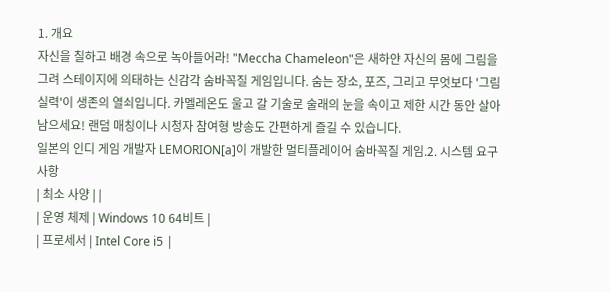1. 개요
자신을 칠하고 배경 속으로 녹아들어라! "Meccha Chameleon"은 새하얀 자신의 몸에 그림을 그려 스테이지에 의태하는 신감각 숨바꼭질 게임입니다. 숨는 장소, 포즈, 그리고 무엇보다 '그림 실력'이 생존의 열쇠입니다. 카멜레온도 울고 갈 기술로 술래의 눈을 속이고 제한 시간 동안 살아남으세요! 랜덤 매칭이나 시청자 참여형 방송도 간편하게 즐길 수 있습니다.
일본의 인디 게임 개발자 LEMORION[a]이 개발한 멀티플레이어 숨바꼭질 게임.2. 시스템 요구 사항
| 최소 사양 | |
| 운영 체제 | Windows 10 64비트 |
| 프로세서 | Intel Core i5 |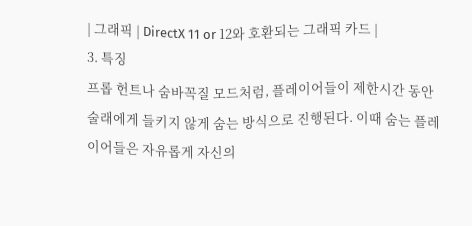| 그래픽 | DirectX 11 or 12와 호환되는 그래픽 카드 |
3. 특징
프롭 헌트나 숨바꼭질 모드처럼, 플레이어들이 제한시간 동안 술래에게 들키지 않게 숨는 방식으로 진행된다. 이때 숨는 플레이어들은 자유롭게 자신의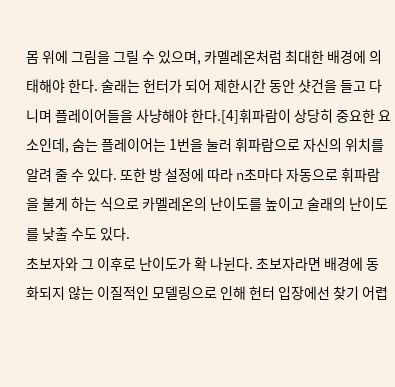몸 위에 그림을 그릴 수 있으며, 카멜레온처럼 최대한 배경에 의태해야 한다. 술래는 헌터가 되어 제한시간 동안 샷건을 들고 다니며 플레이어들을 사냥해야 한다.[4]휘파람이 상당히 중요한 요소인데, 숨는 플레이어는 1번을 눌러 휘파람으로 자신의 위치를 알려 줄 수 있다. 또한 방 설정에 따라 n초마다 자동으로 휘파람을 불게 하는 식으로 카멜레온의 난이도를 높이고 술래의 난이도를 낮출 수도 있다.
초보자와 그 이후로 난이도가 확 나뉜다. 초보자라면 배경에 동화되지 않는 이질적인 모델링으로 인해 헌터 입장에선 찾기 어렵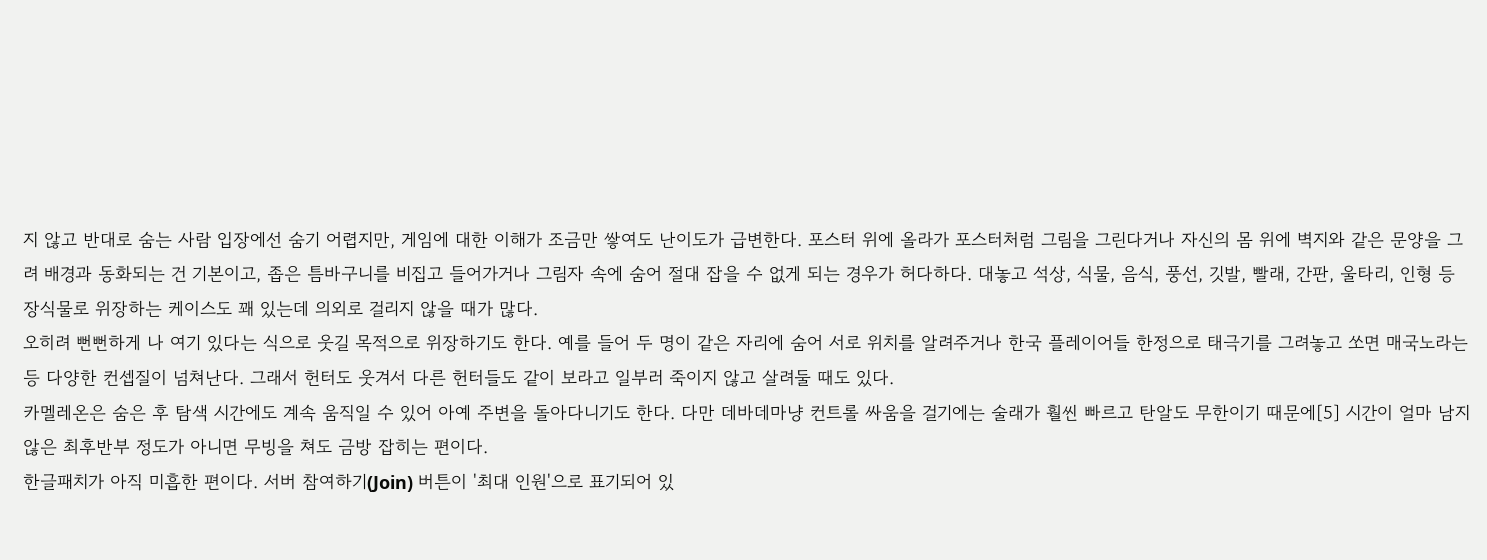지 않고 반대로 숨는 사람 입장에선 숨기 어렵지만, 게임에 대한 이해가 조금만 쌓여도 난이도가 급변한다. 포스터 위에 올라가 포스터처럼 그림을 그린다거나 자신의 몸 위에 벽지와 같은 문양을 그려 배경과 동화되는 건 기본이고, 좁은 틈바구니를 비집고 들어가거나 그림자 속에 숨어 절대 잡을 수 없게 되는 경우가 허다하다. 대놓고 석상, 식물, 음식, 풍선, 깃발, 빨래, 간판, 울타리, 인형 등 장식물로 위장하는 케이스도 꽤 있는데 의외로 걸리지 않을 때가 많다.
오히려 뻔뻔하게 나 여기 있다는 식으로 웃길 목적으로 위장하기도 한다. 예를 들어 두 명이 같은 자리에 숨어 서로 위치를 알려주거나 한국 플레이어들 한정으로 태극기를 그려놓고 쏘면 매국노라는 등 다양한 컨셉질이 넘쳐난다. 그래서 헌터도 웃겨서 다른 헌터들도 같이 보라고 일부러 죽이지 않고 살려둘 때도 있다.
카멜레온은 숨은 후 탐색 시간에도 계속 움직일 수 있어 아예 주변을 돌아다니기도 한다. 다만 데바데마냥 컨트롤 싸움을 걸기에는 술래가 훨씬 빠르고 탄알도 무한이기 때문에[5] 시간이 얼마 남지 않은 최후반부 정도가 아니면 무빙을 쳐도 금방 잡히는 편이다.
한글패치가 아직 미흡한 편이다. 서버 참여하기(Join) 버튼이 '최대 인원'으로 표기되어 있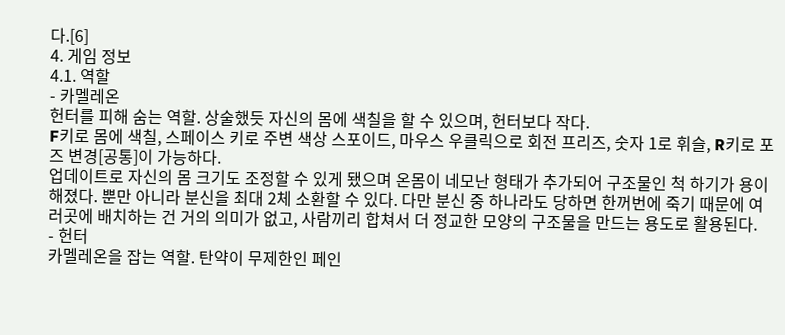다.[6]
4. 게임 정보
4.1. 역할
- 카멜레온
헌터를 피해 숨는 역할. 상술했듯 자신의 몸에 색칠을 할 수 있으며, 헌터보다 작다.
F키로 몸에 색칠, 스페이스 키로 주변 색상 스포이드, 마우스 우클릭으로 회전 프리즈, 숫자 1로 휘슬, R키로 포즈 변경[공통]이 가능하다.
업데이트로 자신의 몸 크기도 조정할 수 있게 됐으며 온몸이 네모난 형태가 추가되어 구조물인 척 하기가 용이해졌다. 뿐만 아니라 분신을 최대 2체 소환할 수 있다. 다만 분신 중 하나라도 당하면 한꺼번에 죽기 때문에 여러곳에 배치하는 건 거의 의미가 없고, 사람끼리 합쳐서 더 정교한 모양의 구조물을 만드는 용도로 활용된다.
- 헌터
카멜레온을 잡는 역할. 탄약이 무제한인 페인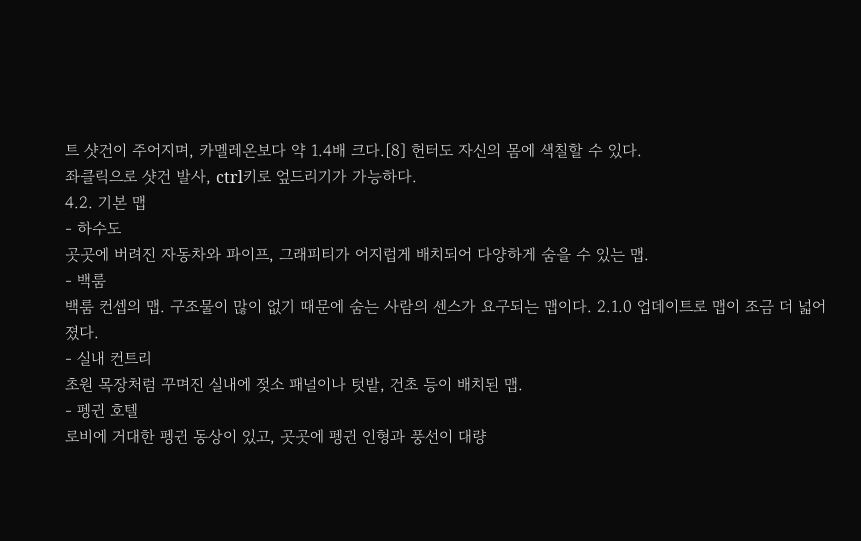트 샷건이 주어지며, 카멜레온보다 약 1.4배 크다.[8] 헌터도 자신의 몸에 색칠할 수 있다.
좌클릭으로 샷건 발사, ctrl키로 엎드리기가 가능하다.
4.2. 기본 맵
- 하수도
곳곳에 버려진 자동차와 파이프, 그래피티가 어지럽게 배치되어 다양하게 숨을 수 있는 맵.
- 백룸
백룸 컨셉의 맵. 구조물이 많이 없기 때문에 숨는 사람의 센스가 요구되는 맵이다. 2.1.0 업데이트로 맵이 조금 더 넓어졌다.
- 실내 컨트리
초원 목장처럼 꾸며진 실내에 젖소 패널이나 텃밭, 건초 등이 배치된 맵.
- 펭귄 호텔
로비에 거대한 펭귄 동상이 있고, 곳곳에 펭귄 인형과 풍선이 대량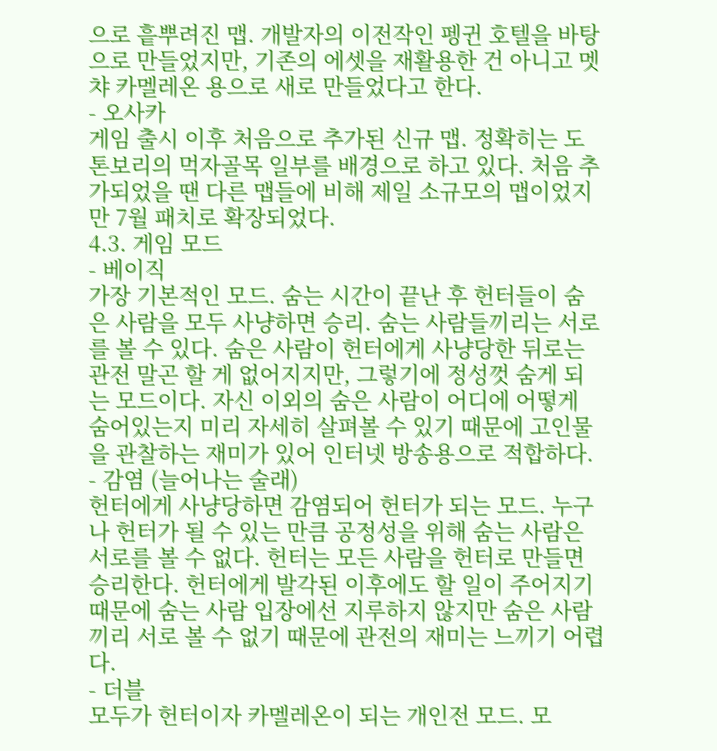으로 흩뿌려진 맵. 개발자의 이전작인 펭귄 호텔을 바탕으로 만들었지만, 기존의 에셋을 재활용한 건 아니고 멧챠 카멜레온 용으로 새로 만들었다고 한다.
- 오사카
게임 출시 이후 처음으로 추가된 신규 맵. 정확히는 도톤보리의 먹자골목 일부를 배경으로 하고 있다. 처음 추가되었을 땐 다른 맵들에 비해 제일 소규모의 맵이었지만 7월 패치로 확장되었다.
4.3. 게임 모드
- 베이직
가장 기본적인 모드. 숨는 시간이 끝난 후 헌터들이 숨은 사람을 모두 사냥하면 승리. 숨는 사람들끼리는 서로를 볼 수 있다. 숨은 사람이 헌터에게 사냥당한 뒤로는 관전 말곤 할 게 없어지지만, 그렇기에 정성껏 숨게 되는 모드이다. 자신 이외의 숨은 사람이 어디에 어떻게 숨어있는지 미리 자세히 살펴볼 수 있기 때문에 고인물을 관찰하는 재미가 있어 인터넷 방송용으로 적합하다.
- 감염 (늘어나는 술래)
헌터에게 사냥당하면 감염되어 헌터가 되는 모드. 누구나 헌터가 될 수 있는 만큼 공정성을 위해 숨는 사람은 서로를 볼 수 없다. 헌터는 모든 사람을 헌터로 만들면 승리한다. 헌터에게 발각된 이후에도 할 일이 주어지기 때문에 숨는 사람 입장에선 지루하지 않지만 숨은 사람끼리 서로 볼 수 없기 때문에 관전의 재미는 느끼기 어렵다.
- 더블
모두가 헌터이자 카멜레온이 되는 개인전 모드. 모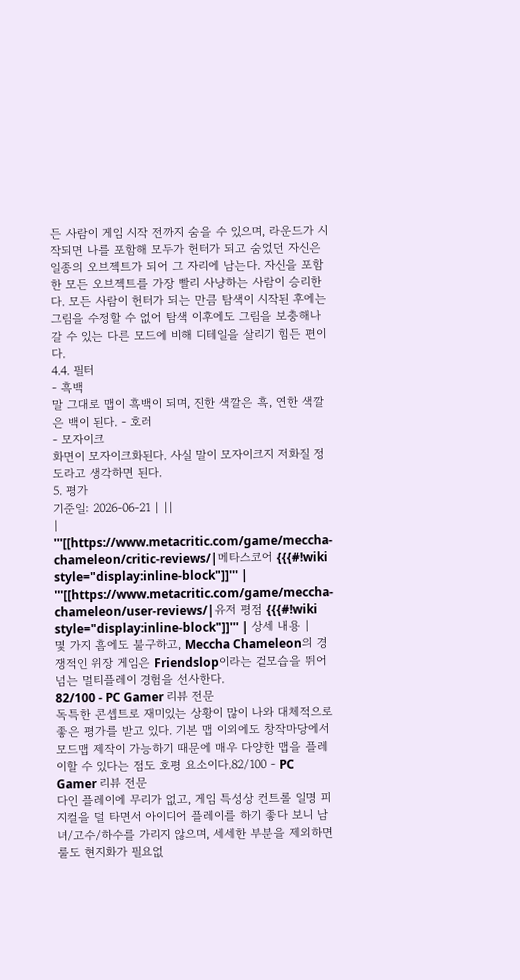든 사람이 게임 시작 전까지 숨을 수 있으며, 라운드가 시작되면 나를 포함해 모두가 헌터가 되고 숨었던 자신은 일종의 오브젝트가 되어 그 자리에 남는다. 자신을 포함한 모든 오브젝트를 가장 빨리 사냥하는 사람이 승리한다. 모든 사람이 헌터가 되는 만큼 탐색이 시작된 후에는 그림을 수정할 수 없어 탐색 이후에도 그림을 보충해나갈 수 있는 다른 모드에 비해 디테일을 살리기 힘든 편이다.
4.4. 필터
- 흑백
말 그대로 맵이 흑백이 되며, 진한 색깔은 흑, 연한 색깔은 백이 된다. - 호러
- 모자이크
화면이 모자이크화된다. 사실 말이 모자이크지 저화질 정도라고 생각하면 된다.
5. 평가
기준일: 2026-06-21 | ||
| '''[[https://www.metacritic.com/game/meccha-chameleon/critic-reviews/|메타스코어 {{{#!wiki style="display:inline-block"]]''' | '''[[https://www.metacritic.com/game/meccha-chameleon/user-reviews/|유저 평점 {{{#!wiki style="display:inline-block"]]''' | 상세 내용 |
몇 가지 흠에도 불구하고, Meccha Chameleon의 경쟁적인 위장 게임은 Friendslop이라는 겉모습을 뛰어넘는 멀티플레이 경험을 선사한다.
82/100 - PC Gamer 리뷰 전문
독특한 콘셉트로 재미있는 상황이 많이 나와 대체적으로 좋은 평가를 받고 있다. 기본 맵 이외에도 창작마당에서 모드맵 제작이 가능하기 때문에 매우 다양한 맵을 플레이할 수 있다는 점도 호평 요소이다.82/100 - PC Gamer 리뷰 전문
다인 플레이에 무리가 없고, 게임 특성상 컨트롤 일명 피지컬을 덜 타면서 아이디어 플레이를 하기 좋다 보니 남녀/고수/하수를 가리지 않으며, 세세한 부분을 제외하면 룰도 현지화가 필요없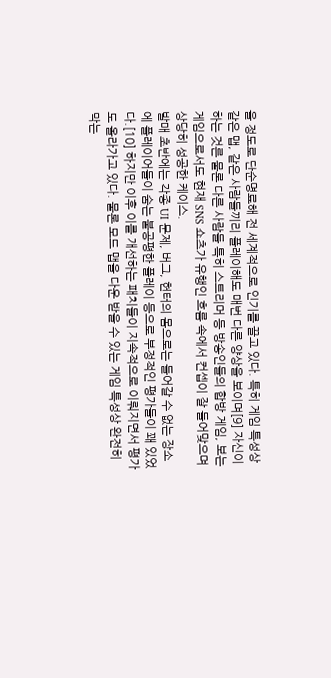을 정도로 단순명료해 전 세계적으로 인기를 끌고 있다. 특히 게임 특성상 같은 맵, 같은 사람들끼리 플레이해도 매번 다른 양상을 보이며[9] 자신이 하는 것른 물론 다른 사람들 특히 스트리머 등 방송인들의 합방 게임, 보는 게임으로서도 현재 SNS 쇼츠가 유행인 흐름 속에서 컨셉이 잘 들어맞으며 상당히 성공한 케이스.
발매 초반에는 각종 UI 문제, 버그, 헌터의 몸으로는 들어갈 수 없는 장소에 플레이어들이 숨는 불공평한 플레이 등으로 부정적인 평가들이 꽤 있었다.[10] 하지만 이후 이를 개선하는 패치들이 지속적으로 이뤄지면서 평가도 올라가고 있다. 물론 모드 맵을 다운 받을 수 있는 게임 특성상 완전히 막는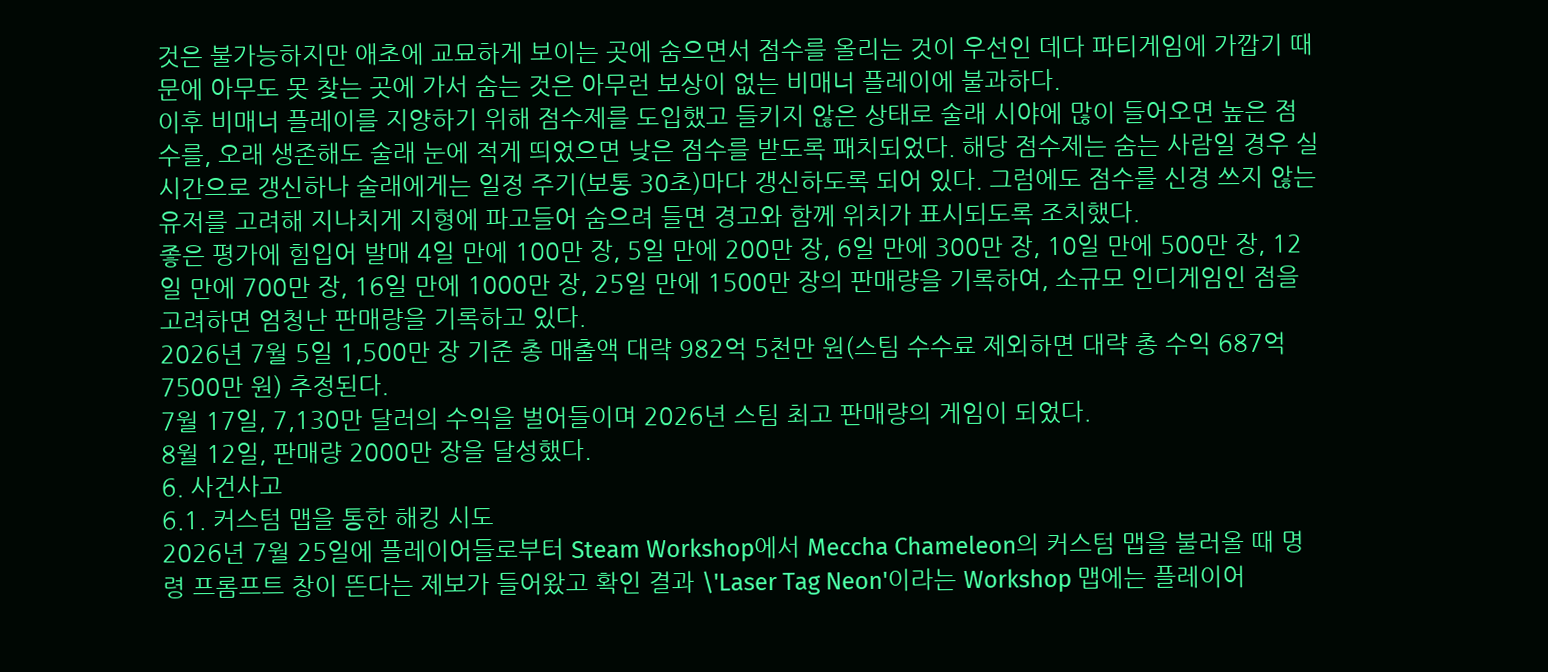것은 불가능하지만 애초에 교묘하게 보이는 곳에 숨으면서 점수를 올리는 것이 우선인 데다 파티게임에 가깝기 때문에 아무도 못 찾는 곳에 가서 숨는 것은 아무런 보상이 없는 비매너 플레이에 불과하다.
이후 비매너 플레이를 지양하기 위해 점수제를 도입했고 들키지 않은 상태로 술래 시야에 많이 들어오면 높은 점수를, 오래 생존해도 술래 눈에 적게 띄었으면 낮은 점수를 받도록 패치되었다. 해당 점수제는 숨는 사람일 경우 실시간으로 갱신하나 술래에게는 일정 주기(보통 30초)마다 갱신하도록 되어 있다. 그럼에도 점수를 신경 쓰지 않는 유저를 고려해 지나치게 지형에 파고들어 숨으려 들면 경고와 함께 위치가 표시되도록 조치했다.
좋은 평가에 힘입어 발매 4일 만에 100만 장, 5일 만에 200만 장, 6일 만에 300만 장, 10일 만에 500만 장, 12일 만에 700만 장, 16일 만에 1000만 장, 25일 만에 1500만 장의 판매량을 기록하여, 소규모 인디게임인 점을 고려하면 엄청난 판매량을 기록하고 있다.
2026년 7월 5일 1,500만 장 기준 총 매출액 대략 982억 5천만 원(스팀 수수료 제외하면 대략 총 수익 687억 7500만 원) 추정된다.
7월 17일, 7,130만 달러의 수익을 벌어들이며 2026년 스팀 최고 판매량의 게임이 되었다.
8월 12일, 판매량 2000만 장을 달성했다.
6. 사건사고
6.1. 커스텀 맵을 통한 해킹 시도
2026년 7월 25일에 플레이어들로부터 Steam Workshop에서 Meccha Chameleon의 커스텀 맵을 불러올 때 명령 프롬프트 창이 뜬다는 제보가 들어왔고 확인 결과 \'Laser Tag Neon'이라는 Workshop 맵에는 플레이어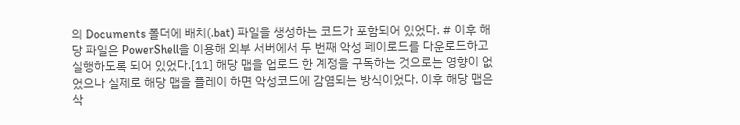의 Documents 폴더에 배치(.bat) 파일을 생성하는 코드가 포함되어 있었다. # 이후 해당 파일은 PowerShell을 이용해 외부 서버에서 두 번째 악성 페이로드를 다운로드하고 실행하도록 되어 있었다.[11] 해당 맵을 업로드 한 계정을 구독하는 것으로는 영향이 없었으나 실제로 해당 맵을 플레이 하면 악성코드에 감염되는 방식이었다. 이후 해당 맵은 삭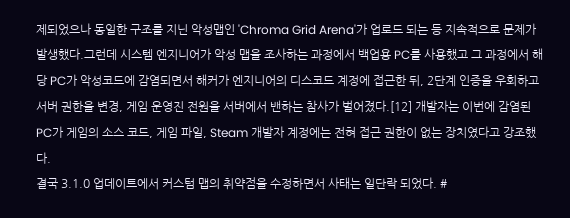제되었으나 동일한 구조를 지닌 악성맵인 'Chroma Grid Arena'가 업로드 되는 등 지속적으로 문제가 발생했다.그런데 시스템 엔지니어가 악성 맵을 조사하는 과정에서 백업용 PC를 사용했고 그 과정에서 해당 PC가 악성코드에 감염되면서 해커가 엔지니어의 디스코드 계정에 접근한 뒤, 2단계 인증을 우회하고 서버 권한을 변경, 게임 운영진 전원을 서버에서 밴하는 참사가 벌어졌다.[12] 개발자는 이번에 감염된 PC가 게임의 소스 코드, 게임 파일, Steam 개발자 계정에는 전혀 접근 권한이 없는 장치였다고 강조했다.
결국 3.1.0 업데이트에서 커스텀 맵의 취약점을 수정하면서 사태는 일단락 되었다. #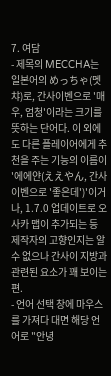7. 여담
- 제목의 MECCHA는 일본어의 めっちゃ(멧챠)로, 간사이벤으로 '매우, 엄청'이라는 크기를 뜻하는 단어다. 이 외에도 다른 플레이어에게 추천을 주는 기능의 이름이 '에에얀(ええやん, 간사이벤으로 '좋은데')'이거나, 1.7.0 업데이트로 오사카 맵이 추가되는 등 제작자의 고향인지는 알 수 없으나 간사이 지방과 관련된 요소가 꽤 보이는 편.
- 언어 선택 창에 마우스를 가져다 대면 해당 언어로 "안녕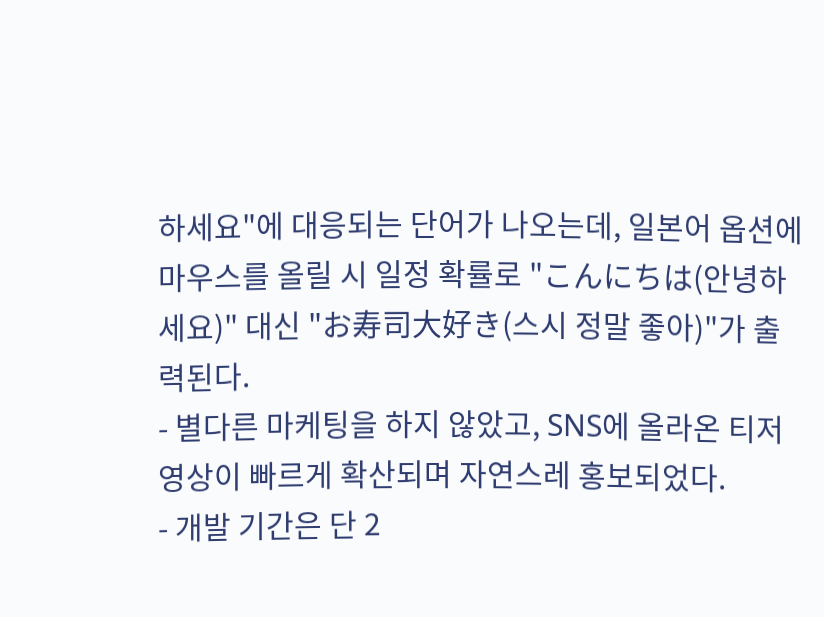하세요"에 대응되는 단어가 나오는데, 일본어 옵션에 마우스를 올릴 시 일정 확률로 "こんにちは(안녕하세요)" 대신 "お寿司大好き(스시 정말 좋아)"가 출력된다.
- 별다른 마케팅을 하지 않았고, SNS에 올라온 티저 영상이 빠르게 확산되며 자연스레 홍보되었다.
- 개발 기간은 단 2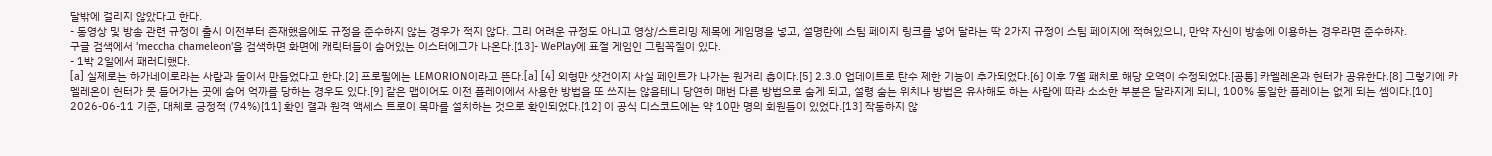달밖에 걸리지 않았다고 한다.
- 동영상 및 방송 관련 규정이 출시 이전부터 존재했음에도 규정을 준수하지 않는 경우가 적지 않다. 그리 어려운 규정도 아니고 영상/스트리밍 제목에 게임명을 넣고, 설명란에 스팀 페이지 링크를 넣어 달라는 딱 2가지 규정이 스팀 페이지에 적혀있으니, 만약 자신이 방송에 이용하는 경우라면 준수하자.
구글 검색에서 'meccha chameleon'을 검색하면 화면에 캐릭터들이 숨어있는 이스터에그가 나온다.[13]- WePlay에 표절 게임인 그림꼭질이 있다.
- 1박 2일에서 패러디했다.
[a] 실제로는 하가네이로라는 사람과 둘이서 만들었다고 한다.[2] 프로필에는 LEMORION이라고 뜬다.[a] [4] 외형만 샷건이지 사실 페인트가 나가는 원거리 총이다.[5] 2.3.0 업데이트로 탄수 제한 기능이 추가되었다.[6] 이후 7월 패치로 해당 오역이 수정되었다.[공통] 카멜레온과 헌터가 공유한다.[8] 그렇기에 카멜레온이 헌터가 못 들어가는 곳에 숨어 억까를 당하는 경우도 있다.[9] 같은 맵이어도 이전 플레이에서 사용한 방법을 또 쓰지는 않을테니 당연히 매번 다른 방법으로 숨게 되고, 설령 숨는 위치나 방법은 유사해도 하는 사람에 따라 소소한 부분은 달라지게 되니, 100% 동일한 플레이는 없게 되는 셈이다.[10] 2026-06-11 기준, 대체로 긍정적 (74%)[11] 확인 결과 원격 액세스 트로이 목마를 설치하는 것으로 확인되었다.[12] 이 공식 디스코드에는 약 10만 명의 회원들이 있었다.[13] 작동하지 않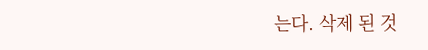는다. 삭제 된 것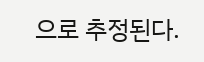으로 추정된다.